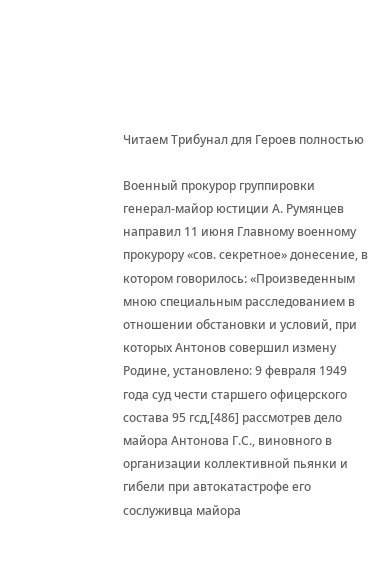Читаем Трибунал для Героев полностью

Военный прокурор группировки генерал-майор юстиции А. Румянцев направил 11 июня Главному военному прокурору «сов. секретное» донесение, в котором говорилось: «Произведенным мною специальным расследованием в отношении обстановки и условий, при которых Антонов совершил измену Родине, установлено: 9 февраля 1949 года суд чести старшего офицерского состава 95 гсд,[486] рассмотрев дело майора Антонова Г.С., виновного в организации коллективной пьянки и гибели при автокатастрофе его сослуживца майора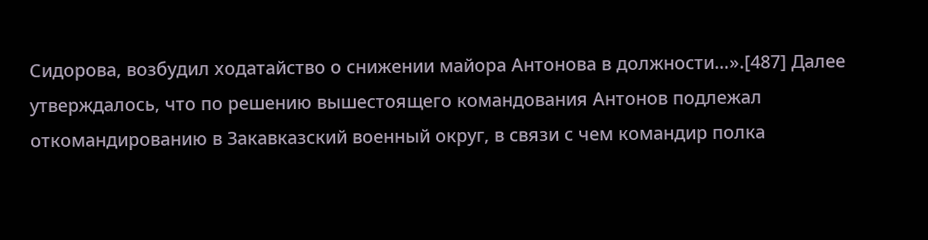Сидорова, возбудил ходатайство о снижении майора Антонова в должности…».[487] Далее утверждалось, что по решению вышестоящего командования Антонов подлежал откомандированию в Закавказский военный округ, в связи с чем командир полка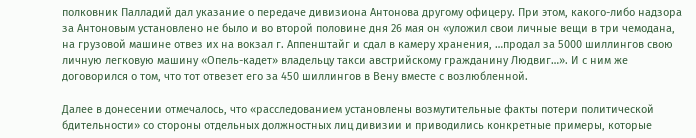полковник Палладий дал указание о передаче дивизиона Антонова другому офицеру. При этом, какого-либо надзора за Антоновым установлено не было и во второй половине дня 26 мая он «уложил свои личные вещи в три чемодана, на грузовой машине отвез их на вокзал г. Аппенштайг и сдал в камеру хранения, …продал за 5000 шиллингов свою личную легковую машину «Опель-кадет» владельцу такси австрийскому гражданину Людвиг…». И с ним же договорился о том, что тот отвезет его за 450 шиллингов в Вену вместе с возлюбленной.

Далее в донесении отмечалось, что «расследованием установлены возмутительные факты потери политической бдительности» со стороны отдельных должностных лиц дивизии и приводились конкретные примеры, которые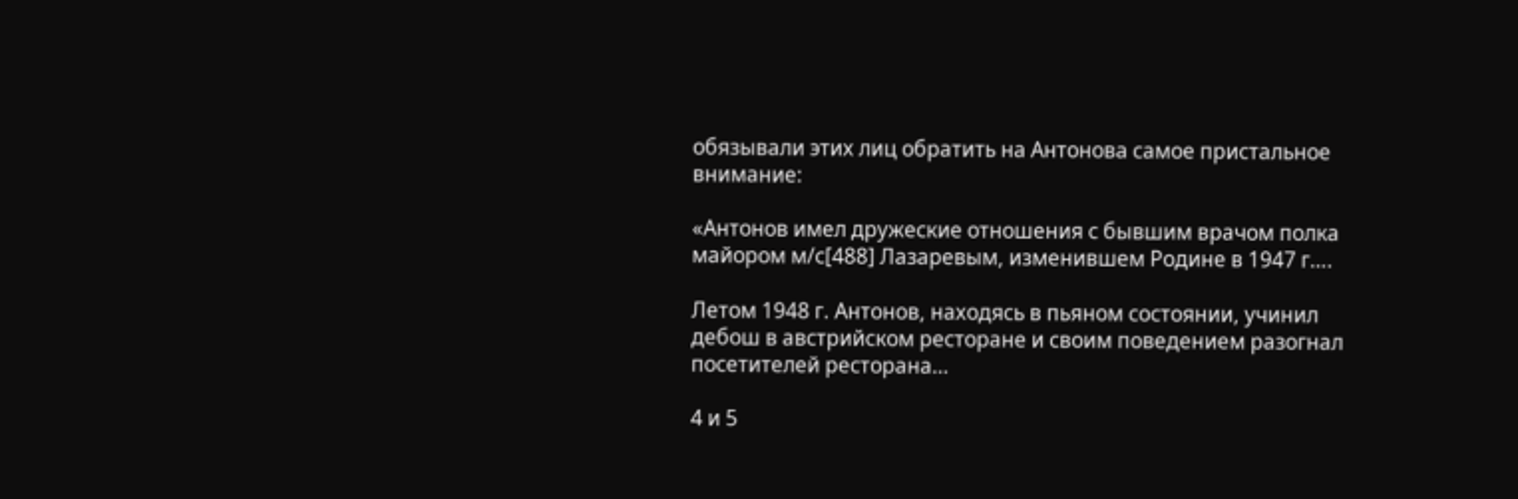обязывали этих лиц обратить на Антонова самое пристальное внимание:

«Антонов имел дружеские отношения с бывшим врачом полка майором м/с[488] Лазаревым, изменившем Родине в 1947 г….

Летом 1948 г. Антонов, находясь в пьяном состоянии, учинил дебош в австрийском ресторане и своим поведением разогнал посетителей ресторана…

4 и 5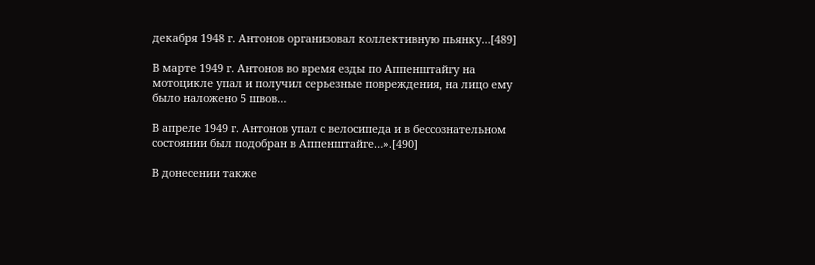декабря 1948 г. Антонов организовал коллективную пьянку…[489]

В марте 1949 г. Антонов во время езды по Аппенштайгу на мотоцикле упал и получил серьезные повреждения, на лицо ему было наложено 5 швов…

В апреле 1949 г. Антонов упал с велосипеда и в бессознательном состоянии был подобран в Аппенштайге…».[490]

В донесении также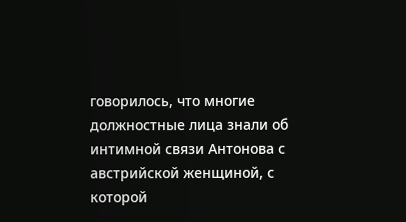говорилось, что многие должностные лица знали об интимной связи Антонова с австрийской женщиной, с которой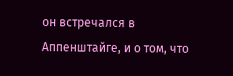он встречался в Аппенштайге, и о том, что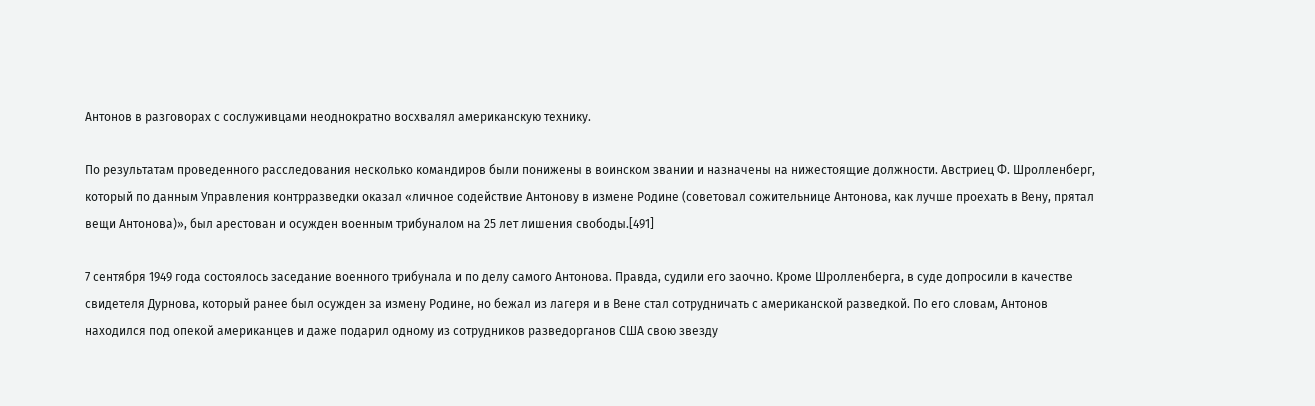Антонов в разговорах с сослуживцами неоднократно восхвалял американскую технику.

По результатам проведенного расследования несколько командиров были понижены в воинском звании и назначены на нижестоящие должности. Австриец Ф. Шролленберг, который по данным Управления контрразведки оказал «личное содействие Антонову в измене Родине (советовал сожительнице Антонова, как лучше проехать в Вену, прятал вещи Антонова)», был арестован и осужден военным трибуналом на 25 лет лишения свободы.[491]

7 сентября 1949 года состоялось заседание военного трибунала и по делу самого Антонова. Правда, судили его заочно. Кроме Шролленберга, в суде допросили в качестве свидетеля Дурнова, который ранее был осужден за измену Родине, но бежал из лагеря и в Вене стал сотрудничать с американской разведкой. По его словам, Антонов находился под опекой американцев и даже подарил одному из сотрудников разведорганов США свою звезду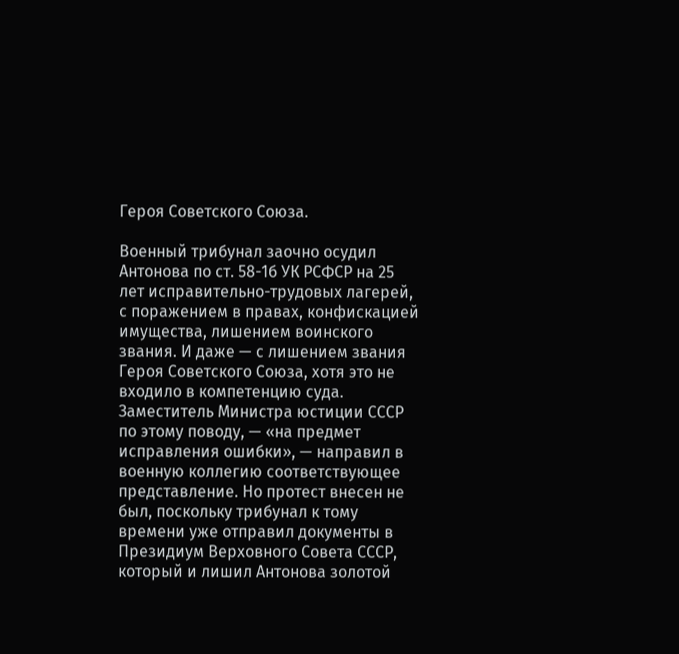Героя Советского Союза.

Военный трибунал заочно осудил Антонова по ст. 58-1б УК РСФСР на 25 лет исправительно-трудовых лагерей, с поражением в правах, конфискацией имущества, лишением воинского звания. И даже — с лишением звания Героя Советского Союза, хотя это не входило в компетенцию суда. Заместитель Министра юстиции СССР по этому поводу, — «на предмет исправления ошибки», — направил в военную коллегию соответствующее представление. Но протест внесен не был, поскольку трибунал к тому времени уже отправил документы в Президиум Верховного Совета СССР, который и лишил Антонова золотой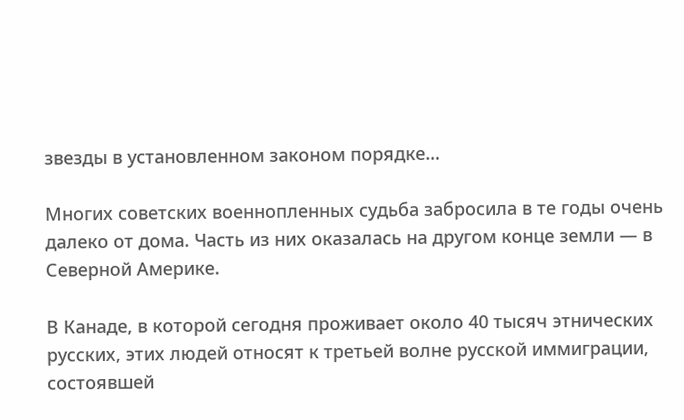звезды в установленном законом порядке…

Многих советских военнопленных судьба забросила в те годы очень далеко от дома. Часть из них оказалась на другом конце земли — в Северной Америке.

В Канаде, в которой сегодня проживает около 40 тысяч этнических русских, этих людей относят к третьей волне русской иммиграции, состоявшей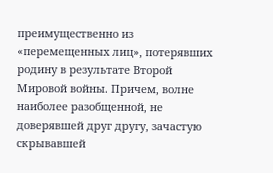преимущественно из «перемещенных лиц», потерявших родину в результате Второй Мировой войны. Причем, волне наиболее разобщенной, не доверявшей друг другу, зачастую скрывавшей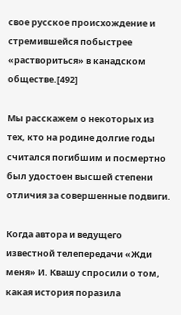свое русское происхождение и стремившейся побыстрее «раствориться» в канадском обществе.[492]

Мы расскажем о некоторых из тех, кто на родине долгие годы считался погибшим и посмертно был удостоен высшей степени отличия за совершенные подвиги.

Когда автора и ведущего известной телепередачи «Жди меня» И. Квашу спросили о том, какая история поразила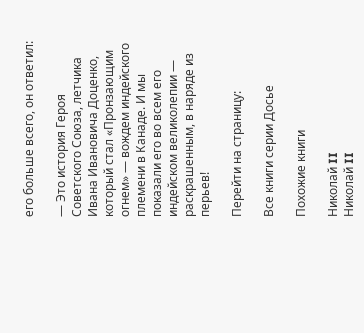его больше всего, он ответил:

— Это история Героя Советского Союза, летчика Ивана Ивановича Доценко, который стал «Пронзающим огнем» — вождем индейского племени в Канаде. И мы показали его во всем его индейском великолепии — раскрашенным, в наряде из перьев!

Перейти на страницу:

Все книги серии Досье

Похожие книги

Николай II
Николай II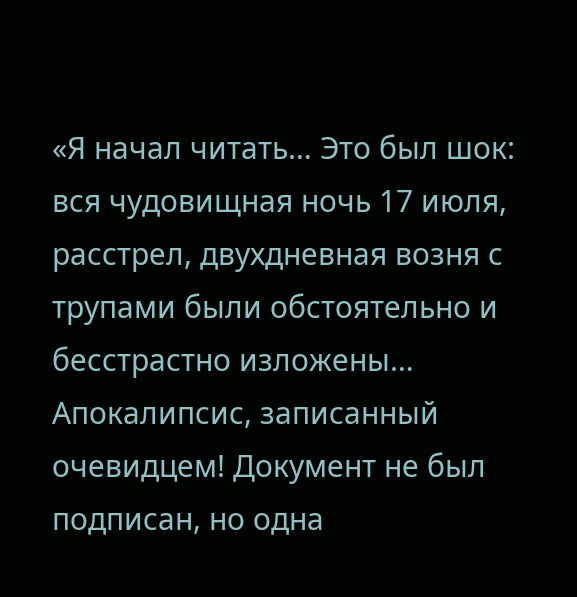«Я начал читать… Это был шок: вся чудовищная ночь 17 июля, расстрел, двухдневная возня с трупами были обстоятельно и бесстрастно изложены… Апокалипсис, записанный очевидцем! Документ не был подписан, но одна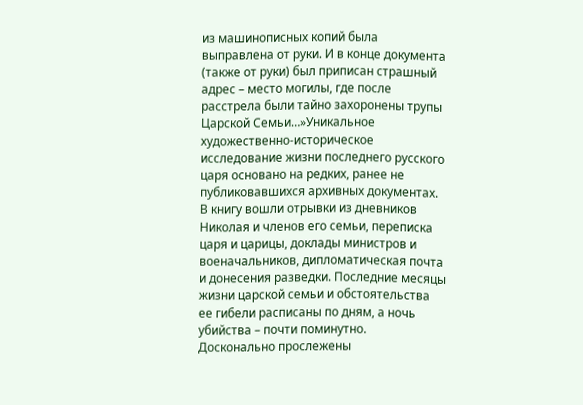из машинописных копий была выправлена от руки. И в конце документа (также от руки) был приписан страшный адрес – место могилы, где после расстрела были тайно захоронены трупы Царской Семьи…»Уникальное художественно-историческое исследование жизни последнего русского царя основано на редких, ранее не публиковавшихся архивных документах. В книгу вошли отрывки из дневников Николая и членов его семьи, переписка царя и царицы, доклады министров и военачальников, дипломатическая почта и донесения разведки. Последние месяцы жизни царской семьи и обстоятельства ее гибели расписаны по дням, а ночь убийства – почти поминутно. Досконально прослежены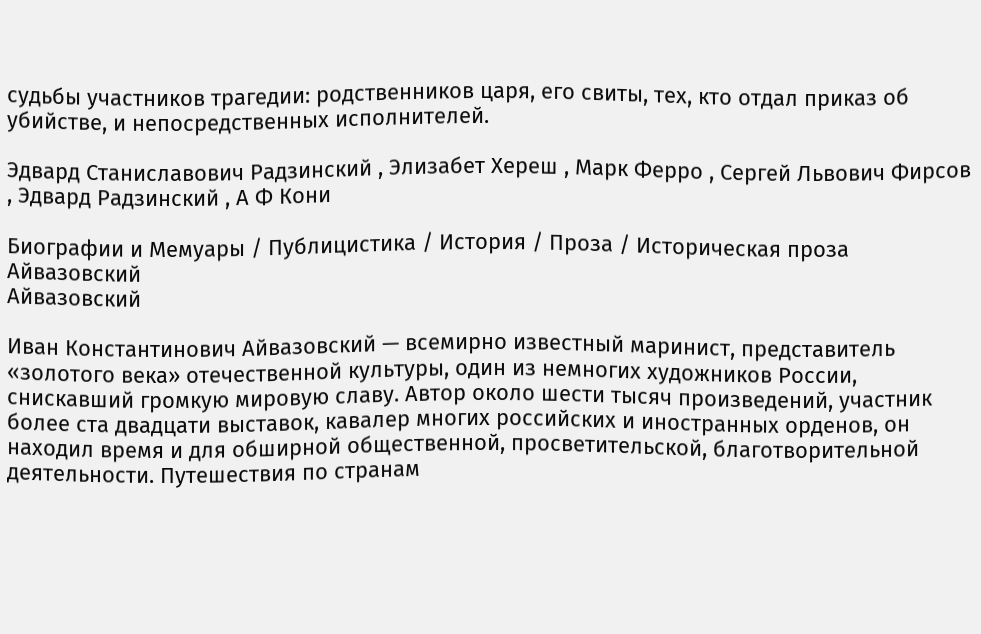судьбы участников трагедии: родственников царя, его свиты, тех, кто отдал приказ об убийстве, и непосредственных исполнителей.

Эдвард Станиславович Радзинский , Элизабет Хереш , Марк Ферро , Сергей Львович Фирсов , Эдвард Радзинский , А Ф Кони

Биографии и Мемуары / Публицистика / История / Проза / Историческая проза
Айвазовский
Айвазовский

Иван Константинович Айвазовский — всемирно известный маринист, представитель «золотого века» отечественной культуры, один из немногих художников России, снискавший громкую мировую славу. Автор около шести тысяч произведений, участник более ста двадцати выставок, кавалер многих российских и иностранных орденов, он находил время и для обширной общественной, просветительской, благотворительной деятельности. Путешествия по странам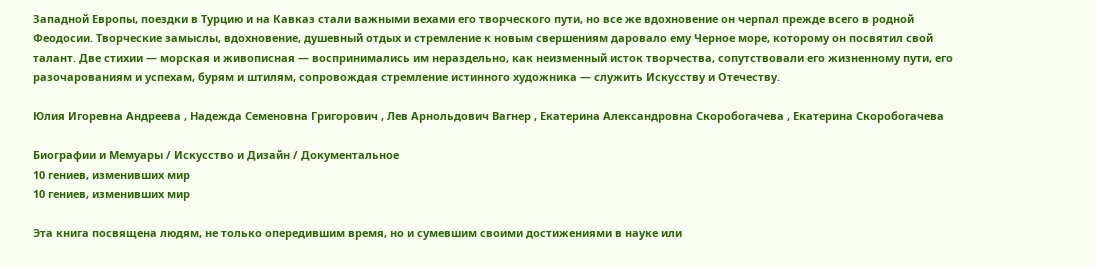Западной Европы, поездки в Турцию и на Кавказ стали важными вехами его творческого пути, но все же вдохновение он черпал прежде всего в родной Феодосии. Творческие замыслы, вдохновение, душевный отдых и стремление к новым свершениям даровало ему Черное море, которому он посвятил свой талант. Две стихии — морская и живописная — воспринимались им нераздельно, как неизменный исток творчества, сопутствовали его жизненному пути, его разочарованиям и успехам, бурям и штилям, сопровождая стремление истинного художника — служить Искусству и Отечеству.

Юлия Игоревна Андреева , Надежда Семеновна Григорович , Лев Арнольдович Вагнер , Екатерина Александровна Скоробогачева , Екатерина Скоробогачева

Биографии и Мемуары / Искусство и Дизайн / Документальное
10 гениев, изменивших мир
10 гениев, изменивших мир

Эта книга посвящена людям, не только опередившим время, но и сумевшим своими достижениями в науке или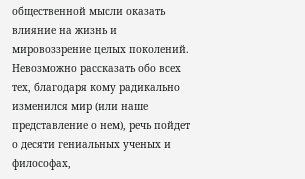общественной мысли оказать влияние на жизнь и мировоззрение целых поколений. Невозможно рассказать обо всех тех, благодаря кому радикально изменился мир (или наше представление о нем), речь пойдет о десяти гениальных ученых и философах,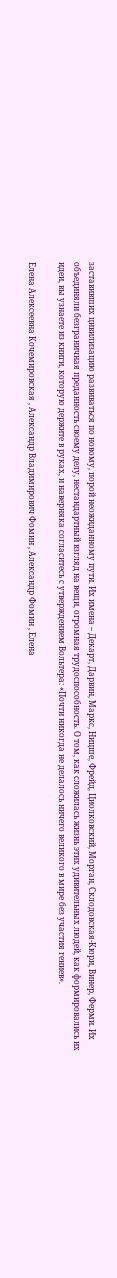заставивших цивилизацию развиваться по новому, порой неожиданному пути. Их имена – Декарт, Дарвин, Маркс, Ницше, Фрейд, Циолковский, Морган, Склодовская-Кюри, Винер, Ферми. Их объединяли безграничная преданность своему делу, нестандартный взгляд на вещи, огромная трудоспособность. О том, как сложилась жизнь этих удивительных людей, как формировались их идеи, вы узнаете из книги, которую держите в руках, и наверняка согласитесь с утверждением Вольтера: «Почти никогда не делалось ничего великого в мире без участия гениев».

Елена Алексеевна Кочемировская , Александр Владимирович Фомин , Александр Фомин , Елена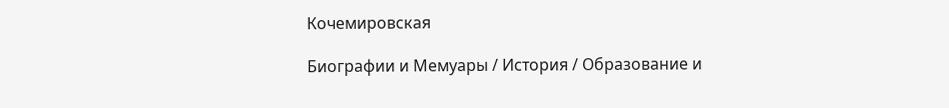Кочемировская

Биографии и Мемуары / История / Образование и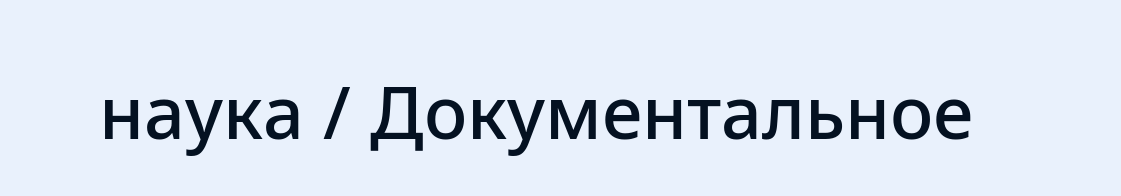наука / Документальное